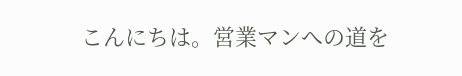こんにちは。営業マンへの道を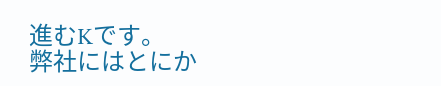進むKです。
弊社にはとにか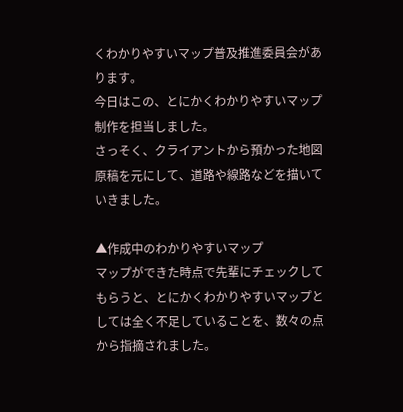くわかりやすいマップ普及推進委員会があります。
今日はこの、とにかくわかりやすいマップ制作を担当しました。
さっそく、クライアントから預かった地図原稿を元にして、道路や線路などを描いていきました。

▲作成中のわかりやすいマップ
マップができた時点で先輩にチェックしてもらうと、とにかくわかりやすいマップとしては全く不足していることを、数々の点から指摘されました。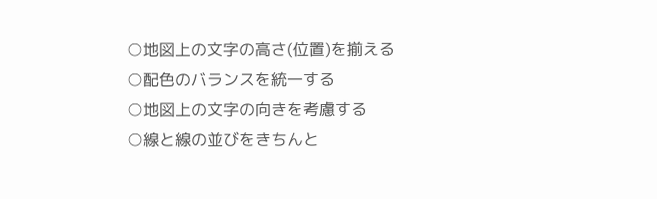○地図上の文字の高さ(位置)を揃える
○配色のバランスを統一する
○地図上の文字の向きを考慮する
○線と線の並びをきちんと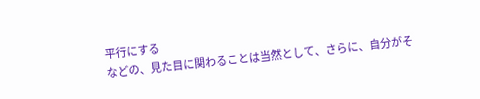平行にする
などの、見た目に関わることは当然として、さらに、自分がそ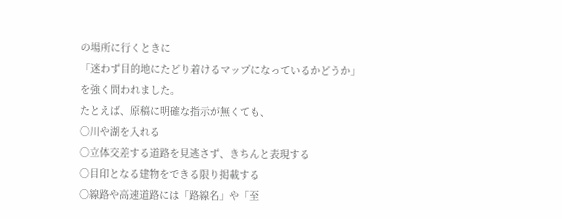の場所に行くときに
「迷わず目的地にたどり着けるマップになっているかどうか」
を強く問われました。
たとえば、原稿に明確な指示が無くても、
○川や湖を入れる
○立体交差する道路を見逃さず、きちんと表現する
○目印となる建物をできる限り掲載する
○線路や高速道路には「路線名」や「至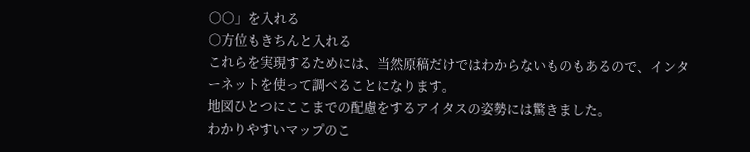○○」を入れる
○方位もきちんと入れる
これらを実現するためには、当然原稿だけではわからないものもあるので、インターネットを使って調べることになります。
地図ひとつにここまでの配慮をするアイタスの姿勢には驚きました。
わかりやすいマップのこ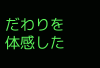だわりを体感した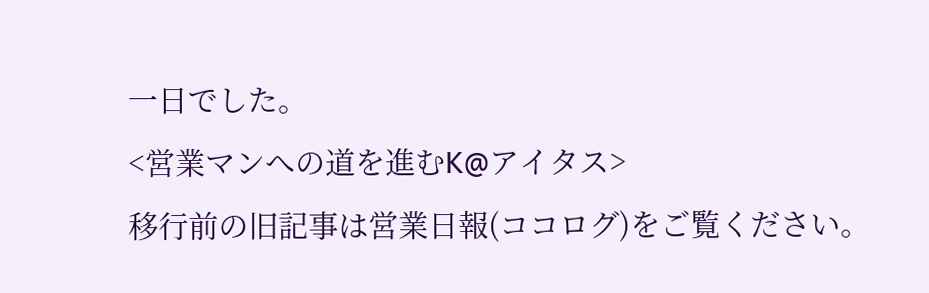一日でした。
<営業マンへの道を進むK@アイタス>
移行前の旧記事は営業日報(ココログ)をご覧ください。